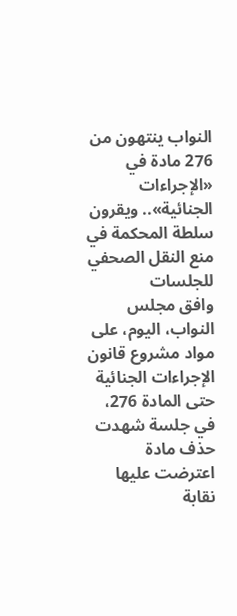النواب ينتهون من 276 مادة في «الإجراءات الجنائية».. ويقرون سلطة المحكمة في منع النقل الصحفي للجلسات
وافق مجلس النواب، اليوم، على مواد مشروع قانون الإجراءات الجنائية حتى المادة 276، في جلسة شهدت حذف مادة اعترضت عليها نقابة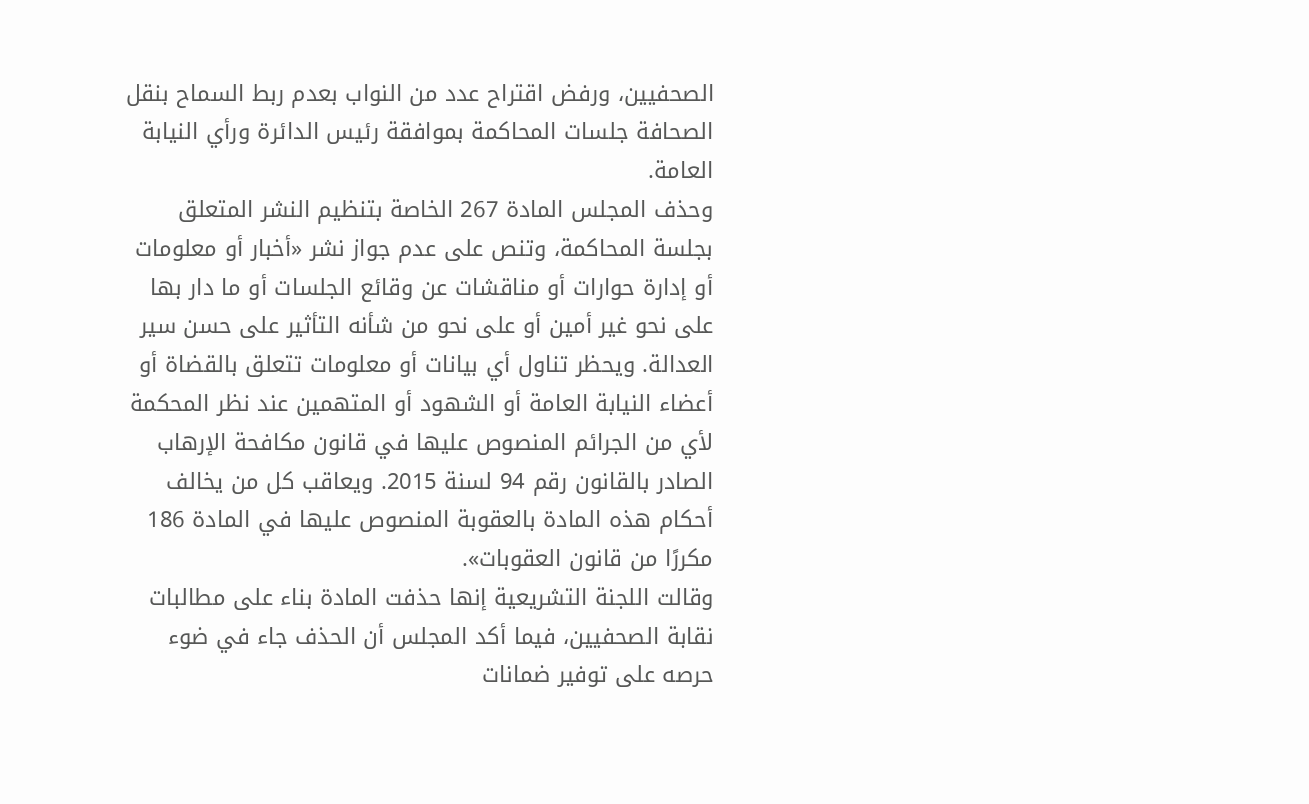الصحفيين، ورفض اقتراح عدد من النواب بعدم ربط السماح بنقل الصحافة جلسات المحاكمة بموافقة رئيس الدائرة ورأي النيابة العامة.
وحذف المجلس المادة 267 الخاصة بتنظيم النشر المتعلق بجلسة المحاكمة، وتنص على عدم جواز نشر «أخبار أو معلومات أو إدارة حوارات أو مناقشات عن وقائع الجلسات أو ما دار بها على نحو غير أمين أو على نحو من شأنه التأثير على حسن سير العدالة. ويحظر تناول أي بيانات أو معلومات تتعلق بالقضاة أو أعضاء النيابة العامة أو الشهود أو المتهمين عند نظر المحكمة لأي من الجرائم المنصوص عليها في قانون مكافحة الإرهاب الصادر بالقانون رقم 94 لسنة 2015. ويعاقب كل من يخالف أحكام هذه المادة بالعقوبة المنصوص عليها في المادة 186 مكررًا من قانون العقوبات».
وقالت اللجنة التشريعية إنها حذفت المادة بناء على مطالبات نقابة الصحفيين، فيما أكد المجلس أن الحذف جاء في ضوء حرصه على توفير ضمانات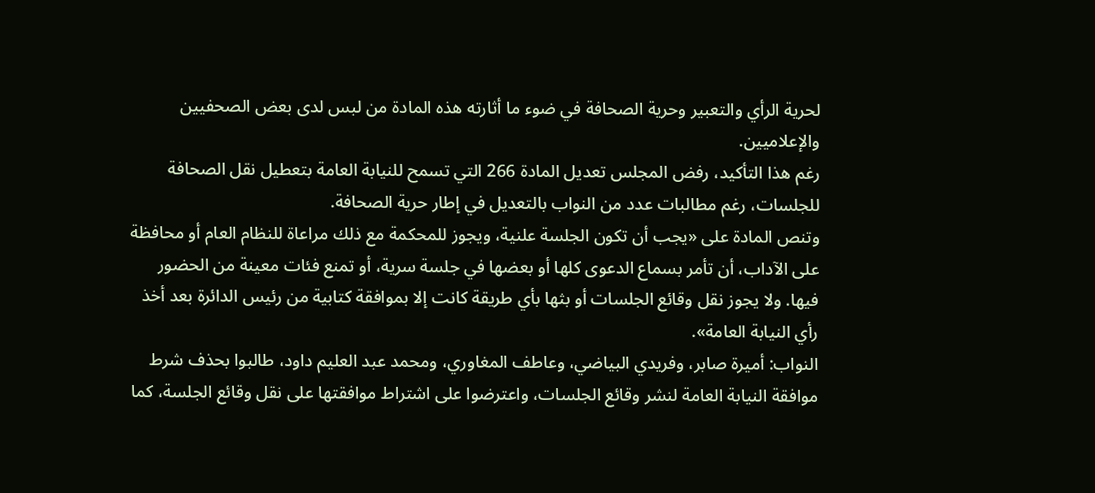لحرية الرأي والتعبير وحرية الصحافة في ضوء ما أثارته هذه المادة من لبس لدى بعض الصحفيين والإعلاميين.
رغم هذا التأكيد، رفض المجلس تعديل المادة 266 التي تسمح للنيابة العامة بتعطيل نقل الصحافة للجلسات، رغم مطالبات عدد من النواب بالتعديل في إطار حرية الصحافة.
وتنص المادة على «يجب أن تكون الجلسة علنية، ويجوز للمحكمة مع ذلك مراعاة للنظام العام أو محافظة على الآداب، أن تأمر بسماع الدعوى كلها أو بعضها في جلسة سرية، أو تمنع فئات معينة من الحضور فيها. ولا يجوز نقل وقائع الجلسات أو بثها بأي طريقة كانت إلا بموافقة كتابية من رئيس الدائرة بعد أخذ رأي النيابة العامة».
النواب: أميرة صابر، وفريدي البياضي، وعاطف المغاوري، ومحمد عبد العليم داود، طالبوا بحذف شرط موافقة النيابة العامة لنشر وقائع الجلسات، واعترضوا على اشتراط موافقتها على نقل وقائع الجلسة، كما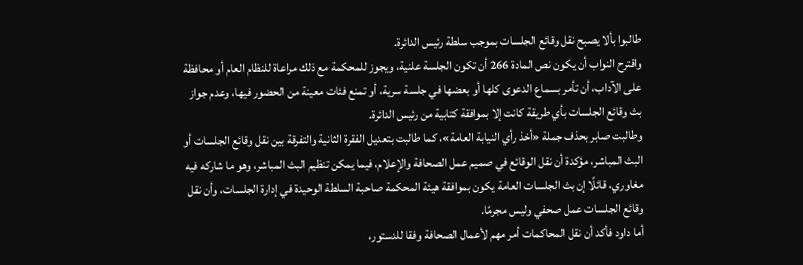طالبوا بألا يصبح نقل وقائع الجلسات بموجب سلطة رئيس الدائرة.
واقترح النواب أن يكون نص المادة 266 أن تكون الجلسة علنية، ويجوز للمحكمة مع ذلك مراعاة للنظام العام أو محافظة على الآداب، أن تأمر بسماع الدعوى كلها أو بعضها في جلسة سرية، أو تمنع فئات معينة من الحضور فيها، وعدم جواز بث وقائع الجلسات بأي طريقة كانت إلا بموافقة كتابية من رئيس الدائرة.
وطالبت صابر بحذف جملة «أخذ رأي النيابة العامة»، كما طالبت بتعديل الفقرة الثانية والتفرقة بين نقل وقائع الجلسات أو البث المباشر، مؤكدة أن نقل الوقائع في صميم عمل الصحافة والإعلام، فيما يمكن تنظيم البث المباشر، وهو ما شاركه فيه مغاوري، قائلًا إن بث الجلسات العامة يكون بموافقة هيئة المحكمة صاحبة السلطة الوحيدة في إدارة الجلسات، وأن نقل وقائع الجلسات عمل صحفي وليس مجرمًا.
أما داود فأكد أن نقل المحاكمات أمر مهم لأعمال الصحافة وفقا للدستور،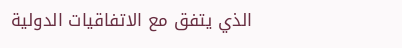الذي يتفق مع الاتفاقيات الدولية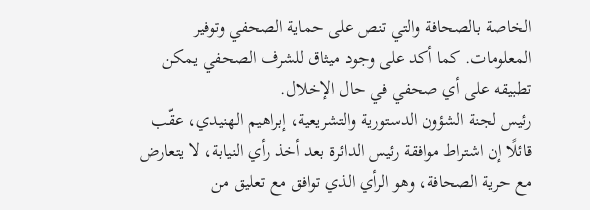الخاصة بالصحافة والتي تنص على حماية الصحفي وتوفير المعلومات. كما أكد على وجود ميثاق للشرف الصحفي يمكن تطبيقه على أي صحفي في حال الإخلال.
رئيس لجنة الشؤون الدستورية والتشريعية، إبراهيم الهنيدي، عقّب قائلًا إن اشتراط موافقة رئيس الدائرة بعد أخذ رأي النيابة، لا يتعارض مع حرية الصحافة، وهو الرأي الذي توافق مع تعليق من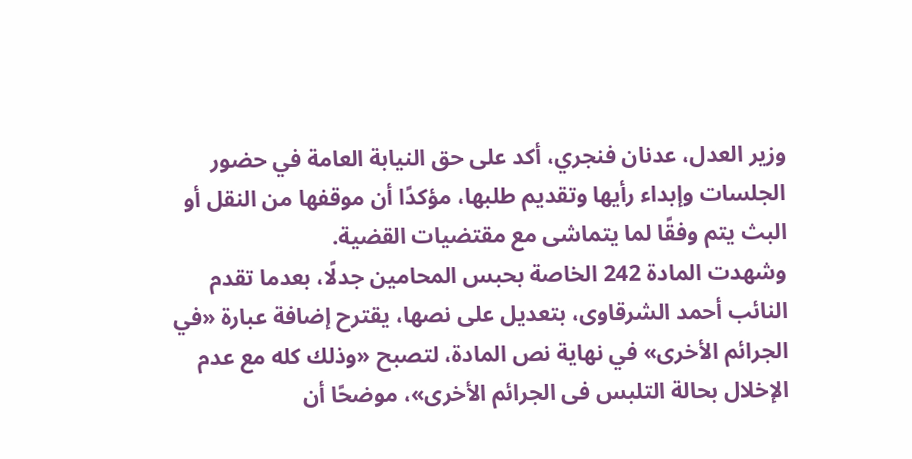وزير العدل، عدنان فنجري، أكد على حق النيابة العامة في حضور الجلسات وإبداء رأيها وتقديم طلبها، مؤكدًا أن موقفها من النقل أو البث يتم وفقًا لما يتماشى مع مقتضيات القضية.
وشهدت المادة 242 الخاصة بحبس المحامين جدلًا، بعدما تقدم النائب أحمد الشرقاوى، بتعديل على نصها، يقترح إضافة عبارة «في الجرائم الأخرى» في نهاية نص المادة، لتصبح «وذلك كله مع عدم الإخلال بحالة التلبس فى الجرائم الأخرى»، موضحًا أن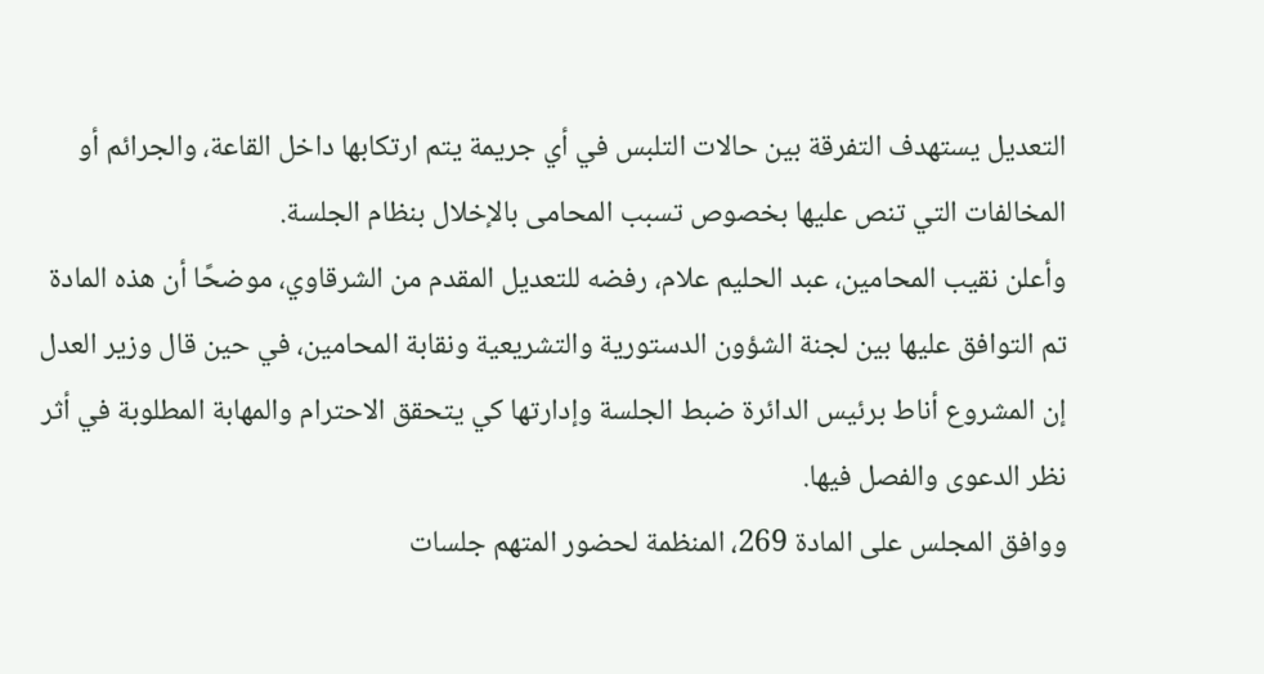التعديل يستهدف التفرقة بين حالات التلبس في أي جريمة يتم ارتكابها داخل القاعة، والجرائم أو المخالفات التي تنص عليها بخصوص تسبب المحامى بالإخلال بنظام الجلسة.
وأعلن نقيب المحامين، عبد الحليم علام، رفضه للتعديل المقدم من الشرقاوي، موضحًا أن هذه المادة تم التوافق عليها بين لجنة الشؤون الدستورية والتشريعية ونقابة المحامين، في حين قال وزير العدل إن المشروع أناط برئيس الدائرة ضبط الجلسة وإدارتها كي يتحقق الاحترام والمهابة المطلوبة في أثر نظر الدعوى والفصل فيها.
ووافق المجلس على المادة 269، المنظمة لحضور المتهم جلسات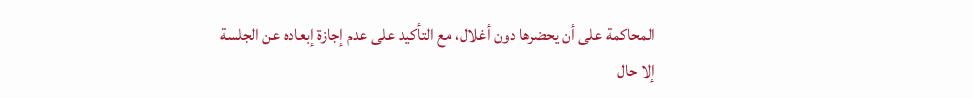المحاكمة على أن يحضرها دون أغلال، مع التأكيد على عدم إجازة إبعاده عن الجلسة إلا حال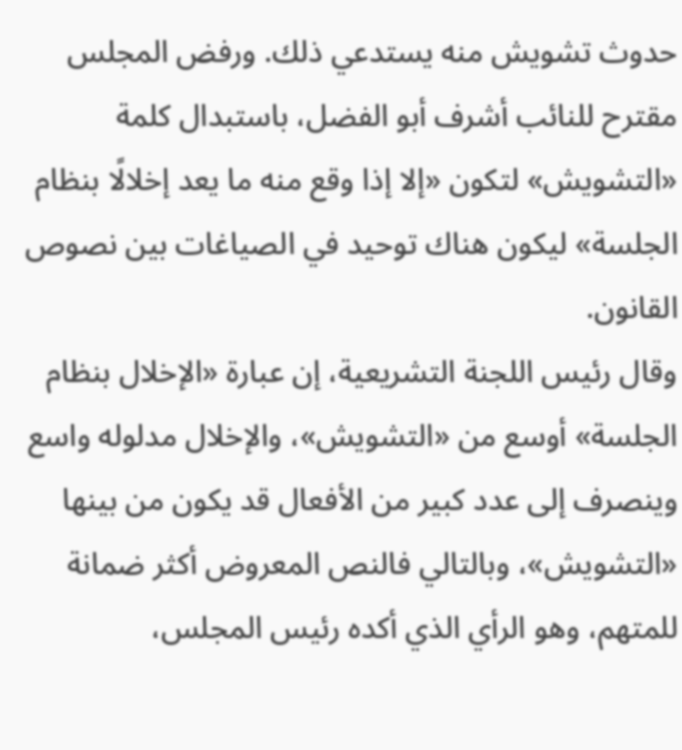حدوث تشويش منه يستدعي ذلك. ورفض المجلس مقترح للنائب أشرف أبو الفضل، باستبدال كلمة «التشويش» لتكون «إلا إذا وقع منه ما يعد إخلالًا بنظام الجلسة» ليكون هناك توحيد في الصياغات بين نصوص القانون.
وقال رئيس اللجنة التشريعية، إن عبارة «الإخلال بنظام الجلسة» أوسع من «التشويش»، والإخلال مدلوله واسع وينصرف إلى عدد كبير من الأفعال قد يكون من بينها «التشويش»، وبالتالي فالنص المعروض أكثر ضمانة للمتهم، وهو الرأي الذي أكده رئيس المجلس،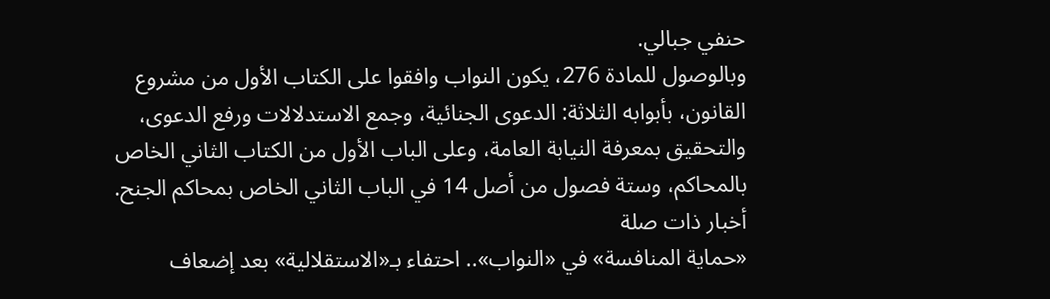حنفي جبالي.
وبالوصول للمادة 276، يكون النواب وافقوا على الكتاب الأول من مشروع القانون، بأبوابه الثلاثة: الدعوى الجنائية، وجمع الاستدلالات ورفع الدعوى، والتحقيق بمعرفة النيابة العامة، وعلى الباب الأول من الكتاب الثاني الخاص بالمحاكم، وستة فصول من أصل 14 في الباب الثاني الخاص بمحاكم الجنح.
أخبار ذات صلة
«حماية المنافسة» في «النواب».. احتفاء بـ«الاستقلالية» بعد إضعاف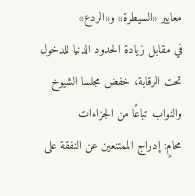معايير «السيطرة» و«الردع»
في مقابل زيادة الحدود الدنيا للدخول تحت الرقابة، خفض مجلسا الشيوخ والنواب تباعًا من الجزاءات
محامٍ: إدراج الممتنعين عن النفقة على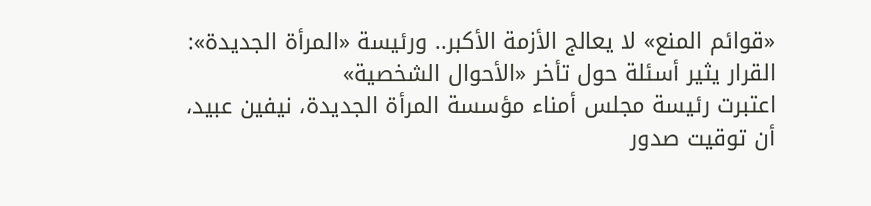«قوائم المنع» لا يعالج الأزمة الأكبر.. ورئيسة «المرأة الجديدة»: القرار يثير أسئلة حول تأخر «الأحوال الشخصية»
اعتبرت رئيسة مجلس أمناء مؤسسة المرأة الجديدة، نيفين عبيد، أن توقيت صدور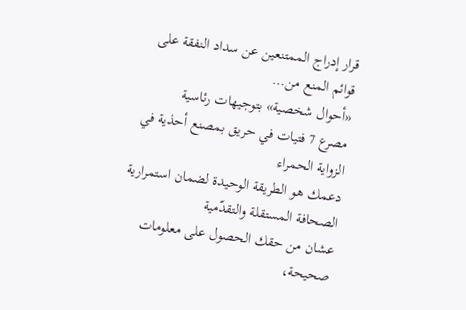قرار إدراج الممتنعين عن سداد النفقة على قوائم المنع من…
«أحوال شخصية» بتوجيهات رئاسية
مصرع 7 فتيات في حريق بمصنع أحذية في الزواية الحمراء
دعمك هو الطريقة الوحيدة لضمان استمرارية الصحافة المستقلة والتقدّمية
عشان من حقك الحصول على معلومات صحيحة،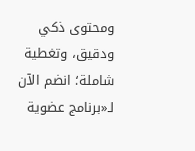ومحتوى ذكي ودقيق، وتغطية شاملة؛ انضم الآن لـ«برنامج عضوية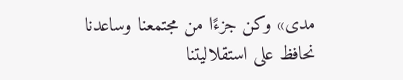مدى» وكن جزءًا من مجتمعنا وساعدنا نحافظ على استقلاليتنا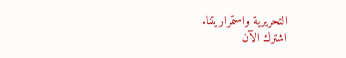التحريرية واستمراريتنا.
اشترك الآن